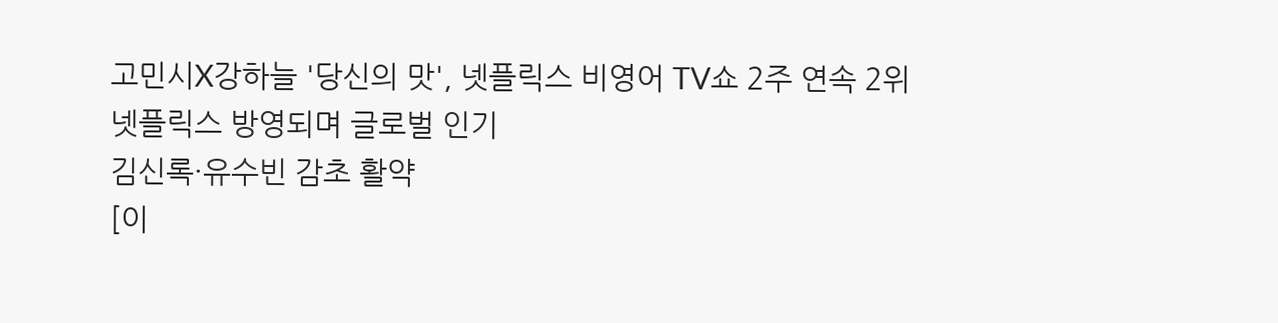고민시X강하늘 '당신의 맛', 넷플릭스 비영어 TV쇼 2주 연속 2위
넷플릭스 방영되며 글로벌 인기
김신록·유수빈 감초 활약
[이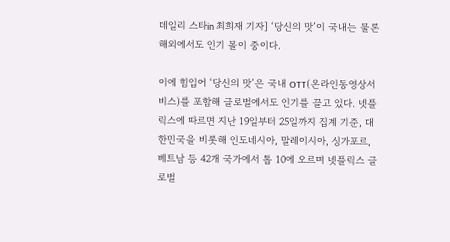데일리 스타in 최희재 기자] ‘당신의 맛’이 국내는 물론 해외에서도 인기 몰이 중이다.

이에 힘입어 ‘당신의 맛’은 국내 OTT(온라인동영상서비스)를 포함해 글로벌에서도 인기를 끌고 있다. 넷플릭스에 따르면 지난 19일부터 25일까지 집계 기준, 대한민국을 비롯해 인도네시아, 말레이시아, 싱가포르, 베트남 등 42개 국가에서 톱 10에 오르며 넷플릭스 글로벌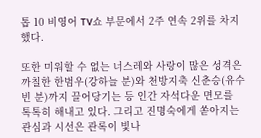톱 10 비영어 TV쇼 부문에서 2주 연속 2위를 차지했다.

또한 미워할 수 없는 너스레와 사랑이 많은 성격은 까칠한 한범우(강하늘 분)와 천방지축 신춘승(유수빈 분)까지 끌어당기는 등 인간 자석다운 면모를 톡톡히 해내고 있다. 그리고 진명숙에게 쏟아지는 관심과 시선은 관록이 빛나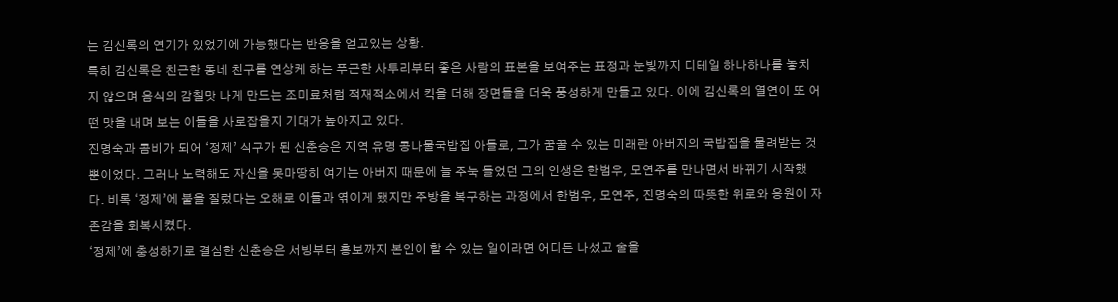는 김신록의 연기가 있었기에 가능했다는 반응을 얻고있는 상황.
특히 김신록은 친근한 동네 친구를 연상케 하는 푸근한 사투리부터 좋은 사람의 표본을 보여주는 표정과 눈빛까지 디테일 하나하나를 놓치지 않으며 음식의 감칠맛 나게 만드는 조미료처럼 적재적소에서 킥을 더해 장면들을 더욱 풍성하게 만들고 있다. 이에 김신록의 열연이 또 어떤 맛을 내며 보는 이들을 사로잡을지 기대가 높아지고 있다.
진명숙과 콤비가 되어 ‘정제’ 식구가 된 신춘승은 지역 유명 콩나물국밥집 아들로, 그가 꿈꿀 수 있는 미래란 아버지의 국밥집을 물려받는 것 뿐이었다. 그러나 노력해도 자신을 못마땅히 여기는 아버지 때문에 늘 주눅 들었던 그의 인생은 한범우, 모연주를 만나면서 바뀌기 시작했다. 비록 ‘정제’에 불을 질렀다는 오해로 이들과 엮이게 됐지만 주방을 복구하는 과정에서 한범우, 모연주, 진명숙의 따뜻한 위로와 응원이 자존감을 회복시켰다.
‘정제’에 충성하기로 결심한 신춘승은 서빙부터 홍보까지 본인이 할 수 있는 일이라면 어디든 나섰고 술을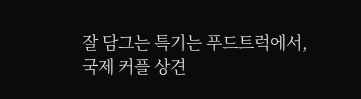잘 담그는 특기는 푸드트럭에서, 국제 커플 상견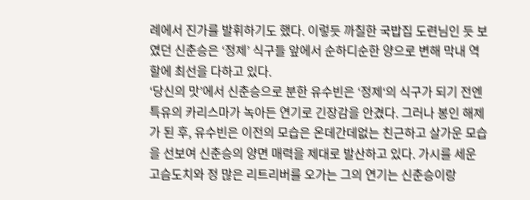례에서 진가를 발휘하기도 했다. 이렇듯 까칠한 국밥집 도련님인 듯 보였던 신춘승은 ‘정제’ 식구들 앞에서 순하디순한 양으로 변해 막내 역할에 최선을 다하고 있다.
‘당신의 맛’에서 신춘승으로 분한 유수빈은 ‘정제‘의 식구가 되기 전엔 특유의 카리스마가 녹아든 연기로 긴장감을 안겼다. 그러나 봉인 해제가 된 후, 유수빈은 이전의 모습은 온데간데없는 친근하고 살가운 모습을 선보여 신춘승의 양면 매력을 제대로 발산하고 있다. 가시를 세운 고슴도치와 정 많은 리트리버를 오가는 그의 연기는 신춘승이랑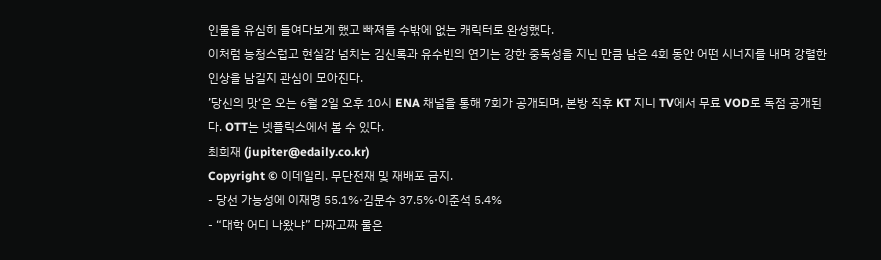인물을 유심히 들여다보게 했고 빠져들 수밖에 없는 캐릭터로 완성했다.
이처럼 능청스럽고 현실감 넘치는 김신록과 유수빈의 연기는 강한 중독성을 지닌 만큼 남은 4회 동안 어떤 시너지를 내며 강렬한 인상을 남길지 관심이 모아진다.
’당신의 맛‘은 오는 6월 2일 오후 10시 ENA 채널을 통해 7회가 공개되며, 본방 직후 KT 지니 TV에서 무료 VOD로 독점 공개된다. OTT는 넷플릭스에서 볼 수 있다.
최희재 (jupiter@edaily.co.kr)
Copyright © 이데일리. 무단전재 및 재배포 금지.
- 당선 가능성에 이재명 55.1%·김문수 37.5%·이준석 5.4%
- “대학 어디 나왔냐” 다짜고짜 물은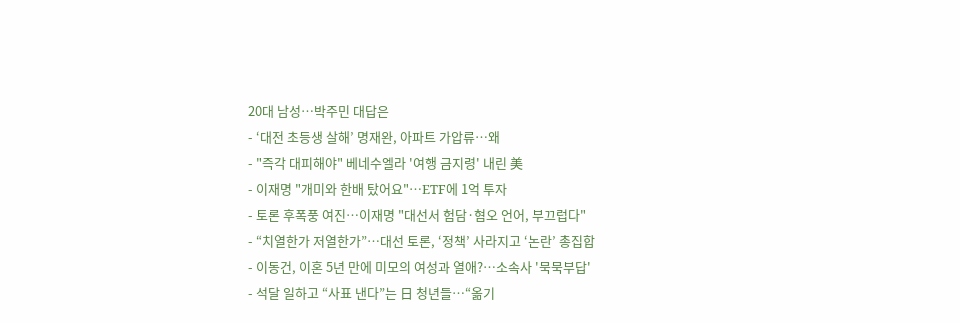20대 남성…박주민 대답은
- ‘대전 초등생 살해’ 명재완, 아파트 가압류…왜
- "즉각 대피해야" 베네수엘라 '여행 금지령' 내린 美
- 이재명 "개미와 한배 탔어요"…ETF에 1억 투자
- 토론 후폭풍 여진…이재명 "대선서 험담·혐오 언어, 부끄럽다"
- “치열한가 저열한가”…대선 토론, ‘정책’ 사라지고 ‘논란’ 총집합
- 이동건, 이혼 5년 만에 미모의 여성과 열애?…소속사 '묵묵부답'
- 석달 일하고 “사표 낸다”는 日 청년들…“옮기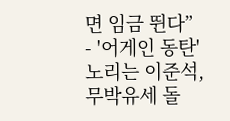면 임금 뛴다”
- '어게인 동탄' 노리는 이준석, 무박유세 돌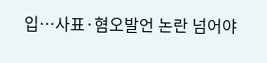입…사표·혐오발언 논란 넘어야